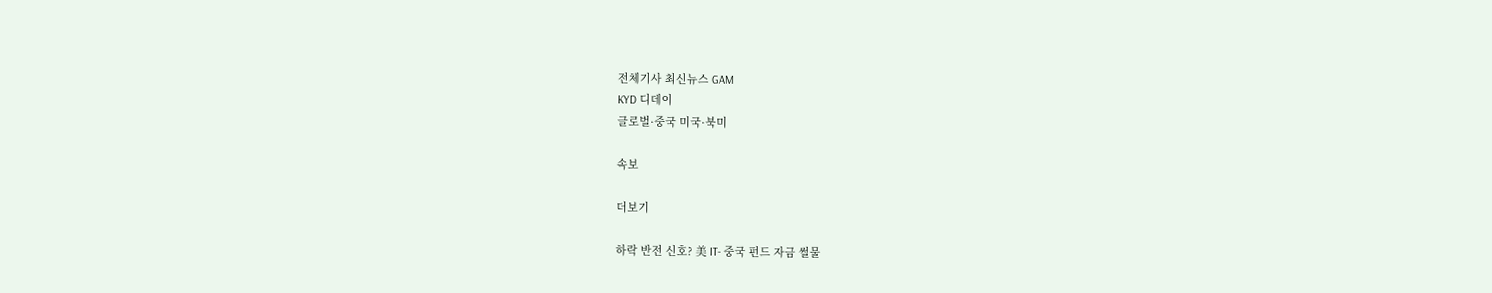전체기사 최신뉴스 GAM
KYD 디데이
글로벌·중국 미국·북미

속보

더보기

하락 반전 신호? 美 IT- 중국 펀드 자금 썰물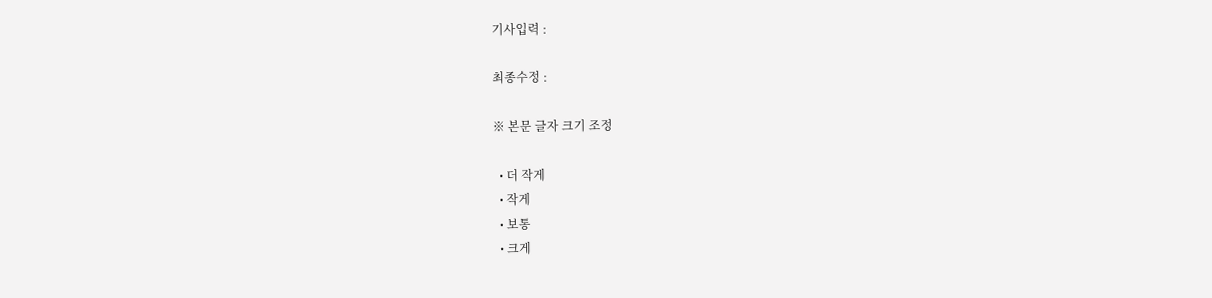기사입력 :

최종수정 :

※ 본문 글자 크기 조정

  • 더 작게
  • 작게
  • 보통
  • 크게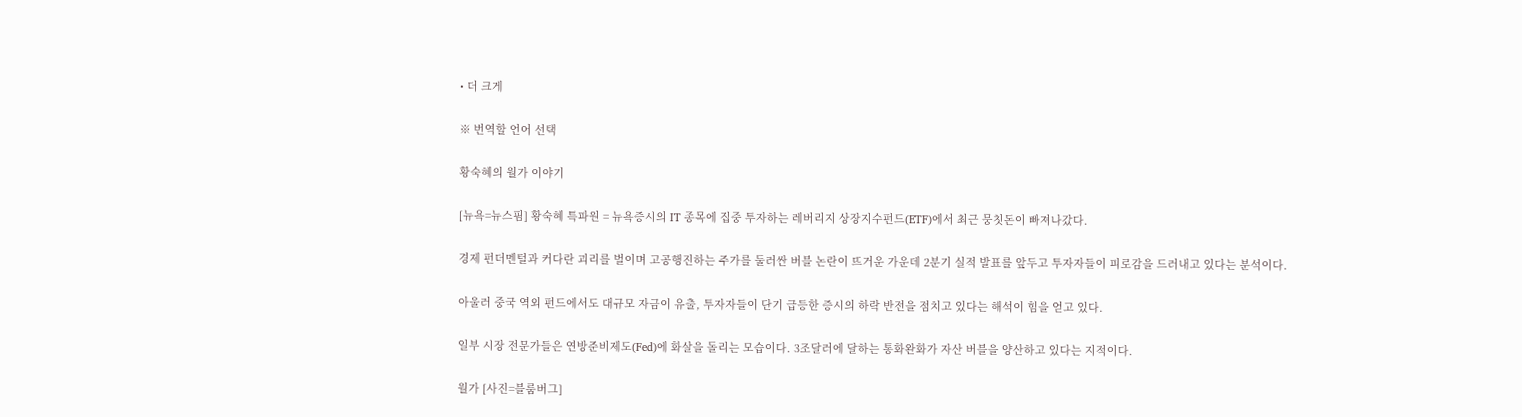• 더 크게

※ 번역할 언어 선택

황숙혜의 월가 이야기

[뉴욕=뉴스핌] 황숙혜 특파원 = 뉴욕증시의 IT 종목에 집중 투자하는 레버리지 상장지수펀드(ETF)에서 최근 뭉칫돈이 빠져나갔다.

경제 펀더멘털과 커다란 괴리를 벌이며 고공행진하는 주가를 둘러싼 버블 논란이 뜨거운 가운데 2분기 실적 발표를 앞두고 투자자들이 피로감을 드러내고 있다는 분석이다.

아울러 중국 역외 펀드에서도 대규모 자금이 유출, 투자자들이 단기 급등한 증시의 하락 반전을 점치고 있다는 해석이 힘을 얻고 있다.

일부 시장 전문가들은 연방준비제도(Fed)에 화살을 돌리는 모습이다. 3조달러에 달하는 통화완화가 자산 버블을 양산하고 있다는 지적이다.

월가 [사진=블룸버그]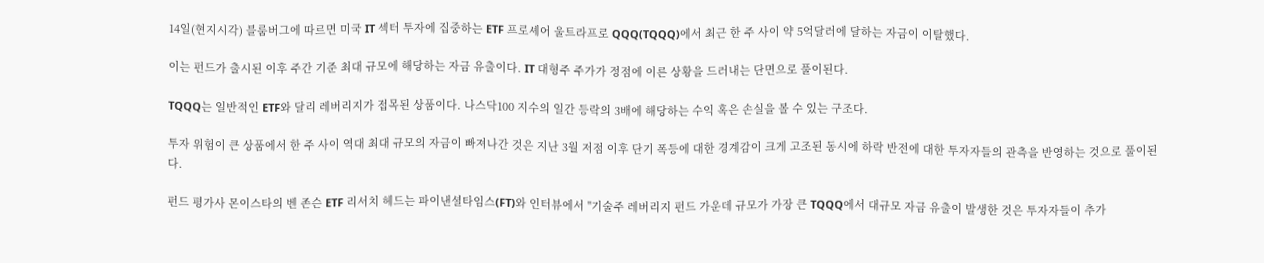14일(현지시각) 블룸버그에 따르면 미국 IT 섹터 투자에 집중하는 ETF 프로셰어 울트라프로 QQQ(TQQQ)에서 최근 한 주 사이 약 5억달러에 달하는 자금이 이탈했다.

이는 펀드가 출시된 이후 주간 기준 최대 규모에 해당하는 자금 유출이다. IT 대형주 주가가 정점에 이른 상황을 드러내는 단면으로 풀이된다.

TQQQ는 일반적인 ETF와 달리 레버리지가 접목된 상품이다. 나스닥100 지수의 일간 등락의 3배에 해당하는 수익 혹은 손실을 볼 수 있는 구조다.

투자 위험이 큰 상품에서 한 주 사이 역대 최대 규모의 자금이 빠져나간 것은 지난 3월 저점 이후 단기 폭등에 대한 경계감이 크게 고조된 동시에 하락 반전에 대한 투자자들의 관측을 반영하는 것으로 풀이된다.

펀드 평가사 몬이스타의 벤 존슨 ETF 리서치 헤드는 파이낸셜타임스(FT)와 인터뷰에서 "기술주 레버리지 펀드 가운데 규모가 가장 큰 TQQQ에서 대규모 자금 유출이 발생한 것은 투자자들이 추가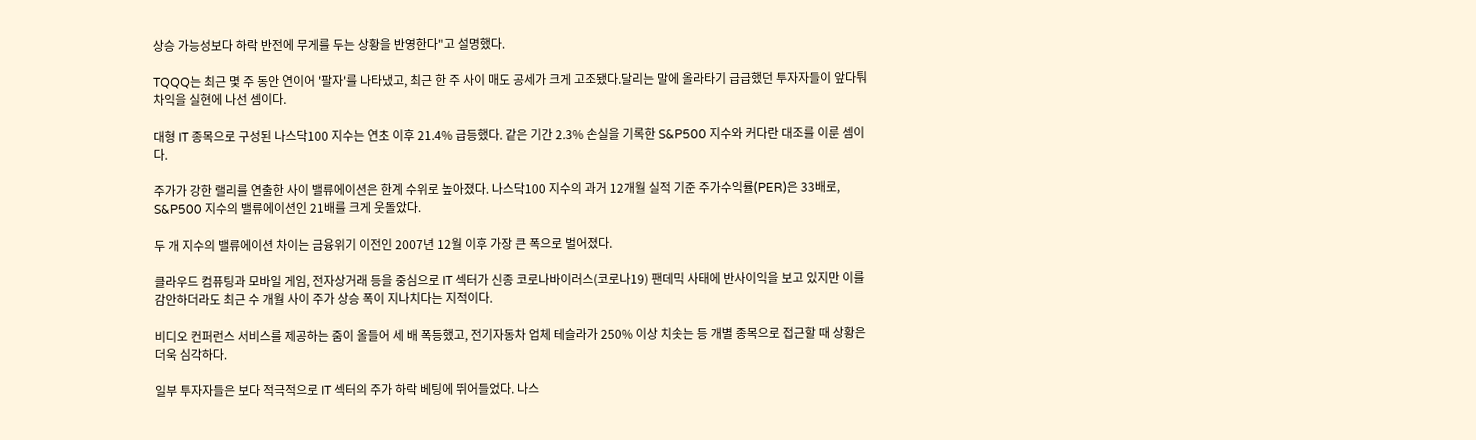상승 가능성보다 하락 반전에 무게를 두는 상황을 반영한다"고 설명했다.

TQQQ는 최근 몇 주 동안 연이어 '팔자'를 나타냈고, 최근 한 주 사이 매도 공세가 크게 고조됐다.달리는 말에 올라타기 급급했던 투자자들이 앞다퉈 차익을 실현에 나선 셈이다.

대형 IT 종목으로 구성된 나스닥100 지수는 연초 이후 21.4% 급등했다. 같은 기간 2.3% 손실을 기록한 S&P500 지수와 커다란 대조를 이룬 셈이다.

주가가 강한 랠리를 연출한 사이 밸류에이션은 한계 수위로 높아졌다. 나스닥100 지수의 과거 12개월 실적 기준 주가수익률(PER)은 33배로, S&P500 지수의 밸류에이션인 21배를 크게 웃돌았다.

두 개 지수의 밸류에이션 차이는 금융위기 이전인 2007년 12월 이후 가장 큰 폭으로 벌어졌다.

클라우드 컴퓨팅과 모바일 게임, 전자상거래 등을 중심으로 IT 섹터가 신종 코로나바이러스(코로나19) 팬데믹 사태에 반사이익을 보고 있지만 이를 감안하더라도 최근 수 개월 사이 주가 상승 폭이 지나치다는 지적이다.

비디오 컨퍼런스 서비스를 제공하는 줌이 올들어 세 배 폭등했고, 전기자동차 업체 테슬라가 250% 이상 치솟는 등 개별 종목으로 접근할 때 상황은 더욱 심각하다.

일부 투자자들은 보다 적극적으로 IT 섹터의 주가 하락 베팅에 뛰어들었다. 나스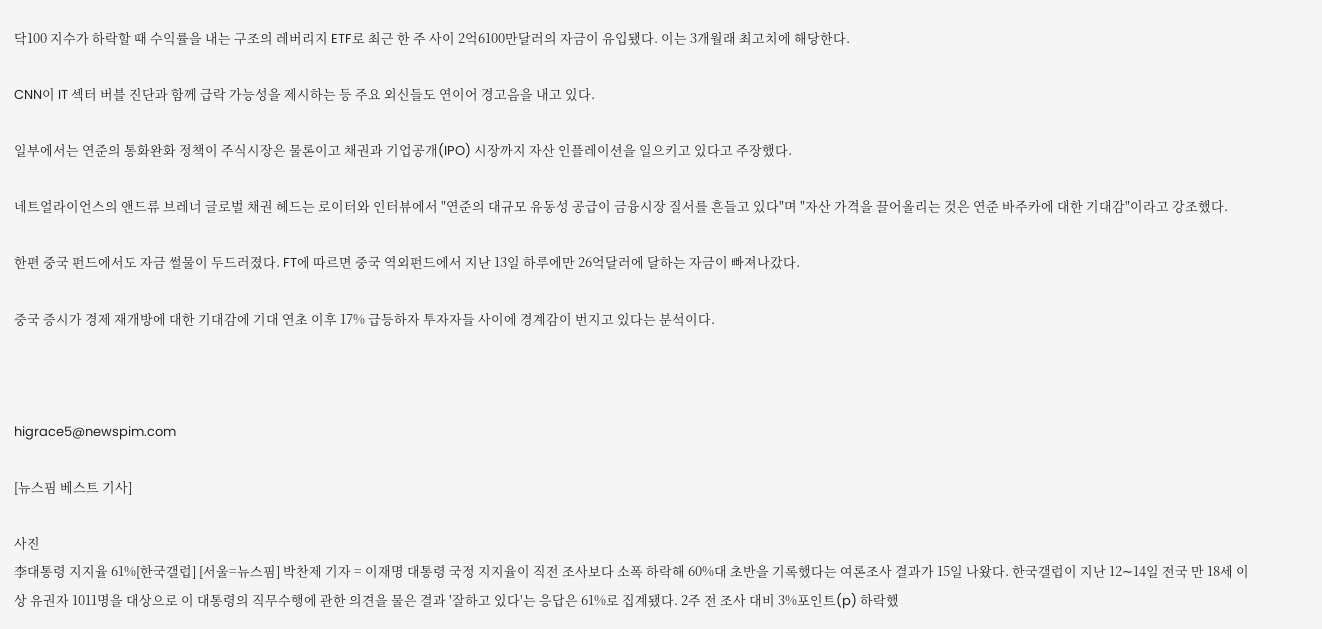닥100 지수가 하락할 때 수익률을 내는 구조의 레버리지 ETF로 최근 한 주 사이 2억6100만달러의 자금이 유입됐다. 이는 3개월래 최고치에 해당한다.

CNN이 IT 섹터 버블 진단과 함께 급락 가능성을 제시하는 등 주요 외신들도 연이어 경고음을 내고 있다.

일부에서는 연준의 통화완화 정책이 주식시장은 물론이고 채권과 기업공개(IPO) 시장까지 자산 인플레이션을 일으키고 있다고 주장했다.

네트얼라이언스의 앤드류 브레너 글로벌 채권 헤드는 로이터와 인터뷰에서 "연준의 대규모 유동성 공급이 금융시장 질서를 흔들고 있다"며 "자산 가격을 끌어올리는 것은 연준 바주카에 대한 기대감"이라고 강조했다.

한편 중국 펀드에서도 자금 썰물이 두드러졌다. FT에 따르면 중국 역외펀드에서 지난 13일 하루에만 26억달러에 달하는 자금이 빠져나갔다.

중국 증시가 경제 재개방에 대한 기대감에 기대 연초 이후 17% 급등하자 투자자들 사이에 경계감이 번지고 있다는 분석이다.



higrace5@newspim.com

[뉴스핌 베스트 기사]

사진
李대통령 지지율 61%[한국갤럽] [서울=뉴스핌] 박찬제 기자 = 이재명 대통령 국정 지지율이 직전 조사보다 소폭 하락해 60%대 초반을 기록했다는 여론조사 결과가 15일 나왔다. 한국갤럽이 지난 12∼14일 전국 만 18세 이상 유권자 1011명을 대상으로 이 대통령의 직무수행에 관한 의견을 물은 결과 '잘하고 있다'는 응답은 61%로 집계됐다. 2주 전 조사 대비 3%포인트(p) 하락했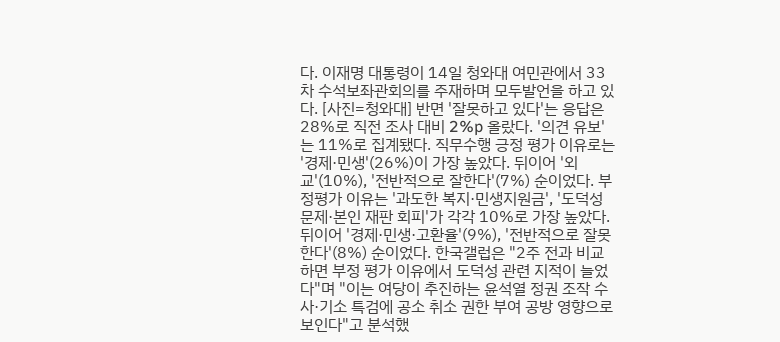다. 이재명 대통령이 14일 청와대 여민관에서 33차 수석보좌관회의를 주재하며 모두발언을 하고 있다. [사진=청와대] 반면 '잘못하고 있다'는 응답은 28%로 직전 조사 대비 2%p 올랐다. '의견 유보'는 11%로 집계됐다. 직무수행 긍정 평가 이유로는 '경제·민생'(26%)이 가장 높았다. 뒤이어 '외교'(10%), '전반적으로 잘한다'(7%) 순이었다. 부정평가 이유는 '과도한 복지·민생지원금', '도덕성 문제·본인 재판 회피'가 각각 10%로 가장 높았다. 뒤이어 '경제·민생·고환율'(9%), '전반적으로 잘못한다'(8%) 순이었다. 한국갤럽은 "2주 전과 비교하면 부정 평가 이유에서 도덕성 관련 지적이 늘었다"며 "이는 여당이 추진하는 윤석열 정권 조작 수사·기소 특검에 공소 취소 권한 부여 공방 영향으로 보인다"고 분석했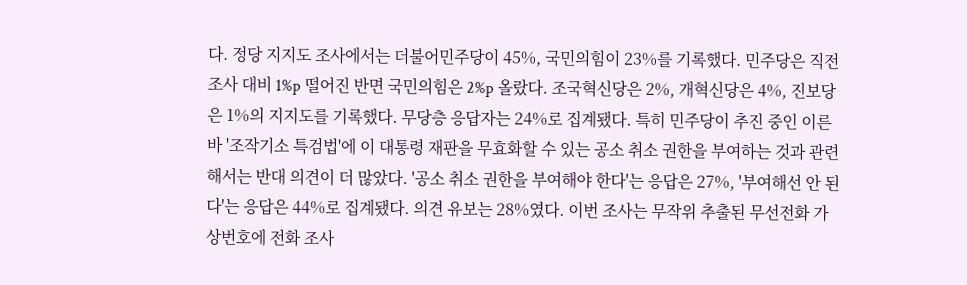다. 정당 지지도 조사에서는 더불어민주당이 45%, 국민의힘이 23%를 기록했다. 민주당은 직전 조사 대비 1%p 떨어진 반면 국민의힘은 2%p 올랐다. 조국혁신당은 2%, 개혁신당은 4%, 진보당은 1%의 지지도를 기록했다. 무당층 응답자는 24%로 집계됐다. 특히 민주당이 추진 중인 이른바 '조작기소 특검법'에 이 대통령 재판을 무효화할 수 있는 공소 취소 권한을 부여하는 것과 관련해서는 반대 의견이 더 많았다. '공소 취소 권한을 부여해야 한다'는 응답은 27%, '부여해선 안 된다'는 응답은 44%로 집계됐다. 의견 유보는 28%였다. 이번 조사는 무작위 추출된 무선전화 가상번호에 전화 조사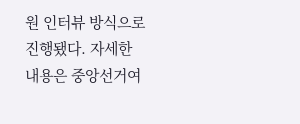원 인터뷰 방식으로 진행됐다. 자세한 내용은 중앙선거여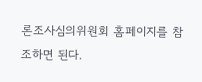론조사심의위원회 홈페이지를 참조하면 된다.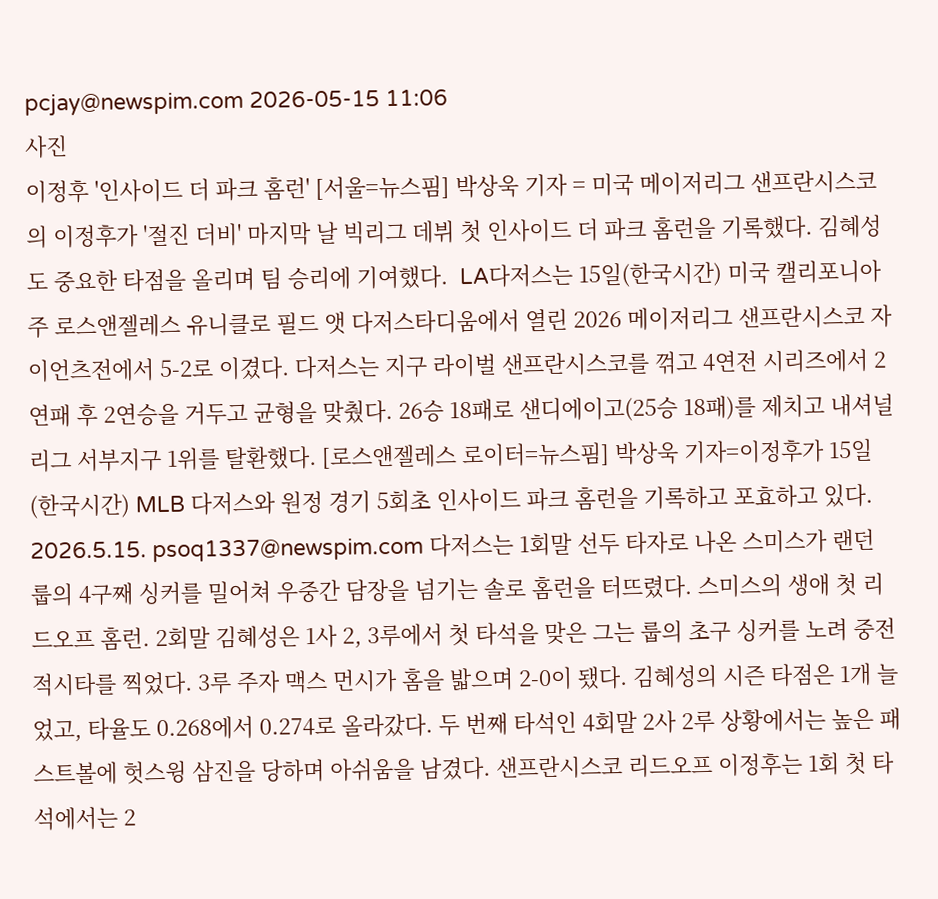pcjay@newspim.com 2026-05-15 11:06
사진
이정후 '인사이드 더 파크 홈런' [서울=뉴스핌] 박상욱 기자 = 미국 메이저리그 샌프란시스코의 이정후가 '절진 더비' 마지막 날 빅리그 데뷔 첫 인사이드 더 파크 홈런을 기록했다. 김혜성도 중요한 타점을 올리며 팀 승리에 기여했다.  LA다저스는 15일(한국시간) 미국 캘리포니아주 로스앤젤레스 유니클로 필드 앳 다저스타디움에서 열린 2026 메이저리그 샌프란시스코 자이언츠전에서 5-2로 이겼다. 다저스는 지구 라이벌 샌프란시스코를 꺾고 4연전 시리즈에서 2연패 후 2연승을 거두고 균형을 맞췄다. 26승 18패로 샌디에이고(25승 18패)를 제치고 내셔널리그 서부지구 1위를 탈환했다. [로스앤젤레스 로이터=뉴스핌] 박상욱 기자=이정후가 15일(한국시간) MLB 다저스와 원정 경기 5회초 인사이드 파크 홈런을 기록하고 포효하고 있다. 2026.5.15. psoq1337@newspim.com 다저스는 1회말 선두 타자로 나온 스미스가 랜던 룹의 4구째 싱커를 밀어쳐 우중간 담장을 넘기는 솔로 홈런을 터뜨렸다. 스미스의 생애 첫 리드오프 홈런. 2회말 김혜성은 1사 2, 3루에서 첫 타석을 맞은 그는 룹의 초구 싱커를 노려 중전 적시타를 찍었다. 3루 주자 맥스 먼시가 홈을 밟으며 2-0이 됐다. 김혜성의 시즌 타점은 1개 늘었고, 타율도 0.268에서 0.274로 올라갔다. 두 번째 타석인 4회말 2사 2루 상황에서는 높은 패스트볼에 헛스윙 삼진을 당하며 아쉬움을 남겼다. 샌프란시스코 리드오프 이정후는 1회 첫 타석에서는 2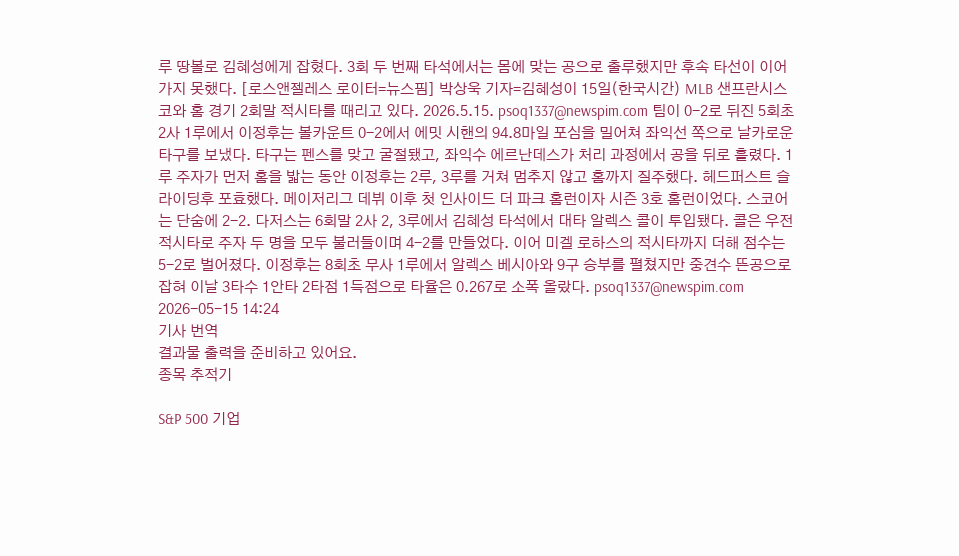루 땅볼로 김혜성에게 잡혔다. 3회 두 번째 타석에서는 몸에 맞는 공으로 출루했지만 후속 타선이 이어가지 못했다. [로스앤젤레스 로이터=뉴스핌] 박상욱 기자=김혜성이 15일(한국시간) MLB 샌프란시스코와 홈 경기 2회말 적시타를 때리고 있다. 2026.5.15. psoq1337@newspim.com 팀이 0-2로 뒤진 5회초 2사 1루에서 이정후는 볼카운트 0-2에서 에밋 시핸의 94.8마일 포심을 밀어쳐 좌익선 쪽으로 날카로운 타구를 보냈다. 타구는 펜스를 맞고 굴절됐고, 좌익수 에르난데스가 처리 과정에서 공을 뒤로 흘렸다. 1루 주자가 먼저 홈을 밟는 동안 이정후는 2루, 3루를 거쳐 멈추지 않고 홈까지 질주했다. 헤드퍼스트 슬라이딩후 포효했다. 메이저리그 데뷔 이후 첫 인사이드 더 파크 홈런이자 시즌 3호 홈런이었다. 스코어는 단숨에 2-2. 다저스는 6회말 2사 2, 3루에서 김혜성 타석에서 대타 알렉스 콜이 투입됐다. 콜은 우전 적시타로 주자 두 명을 모두 불러들이며 4-2를 만들었다. 이어 미겔 로하스의 적시타까지 더해 점수는 5-2로 벌어졌다. 이정후는 8회초 무사 1루에서 알렉스 베시아와 9구 승부를 펼쳤지만 중견수 뜬공으로 잡혀 이날 3타수 1안타 2타점 1득점으로 타율은 0.267로 소폭 올랐다. psoq1337@newspim.com 2026-05-15 14:24
기사 번역
결과물 출력을 준비하고 있어요.
종목 추적기

S&P 500 기업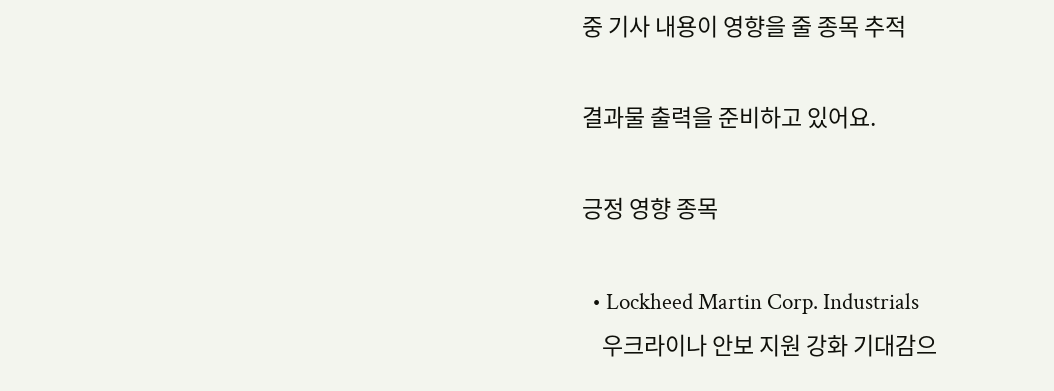중 기사 내용이 영향을 줄 종목 추적

결과물 출력을 준비하고 있어요.

긍정 영향 종목

  • Lockheed Martin Corp. Industrials
    우크라이나 안보 지원 강화 기대감으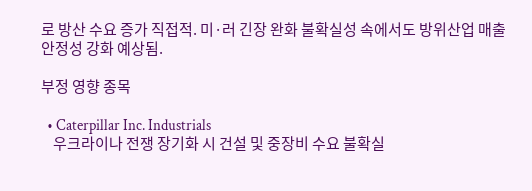로 방산 수요 증가 직접적. 미·러 긴장 완화 불확실성 속에서도 방위산업 매출 안정성 강화 예상됨.

부정 영향 종목

  • Caterpillar Inc. Industrials
    우크라이나 전쟁 장기화 시 건설 및 중장비 수요 불확실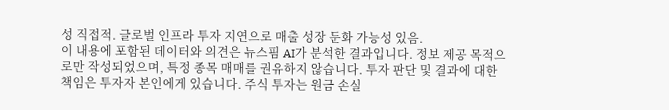성 직접적. 글로벌 인프라 투자 지연으로 매출 성장 둔화 가능성 있음.
이 내용에 포함된 데이터와 의견은 뉴스핌 AI가 분석한 결과입니다. 정보 제공 목적으로만 작성되었으며, 특정 종목 매매를 권유하지 않습니다. 투자 판단 및 결과에 대한 책임은 투자자 본인에게 있습니다. 주식 투자는 원금 손실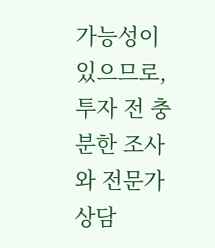가능성이 있으므로, 투자 전 충분한 조사와 전문가 상담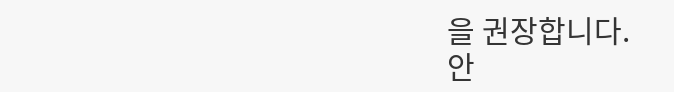을 권장합니다.
안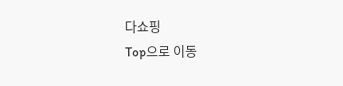다쇼핑
Top으로 이동